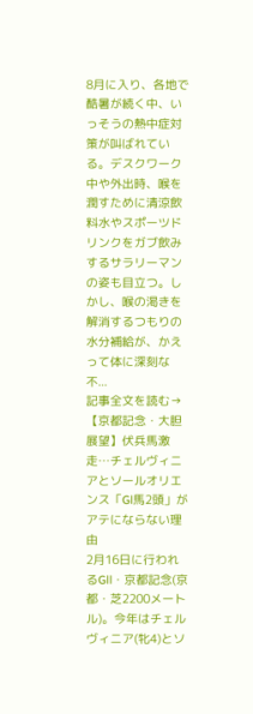8月に入り、各地で酷暑が続く中、いっそうの熱中症対策が叫ばれている。デスクワーク中や外出時、喉を潤すために清涼飲料水やスポーツドリンクをガブ飲みするサラリーマンの姿も目立つ。しかし、喉の渇きを解消するつもりの水分補給が、かえって体に深刻な不...
記事全文を読む→【京都記念・大胆展望】伏兵馬激走…チェルヴィニアとソールオリエンス「GⅠ馬2頭」がアテにならない理由
2月16日に行われるGⅡ・京都記念(京都・芝2200メートル)。今年はチェルヴィニア(牝4)とソ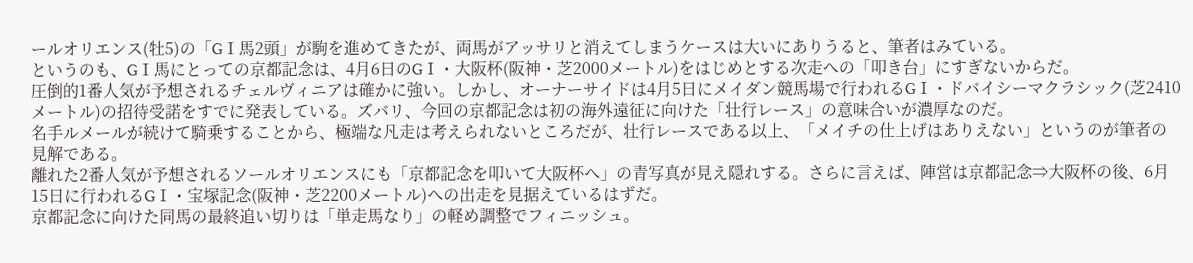ールオリエンス(牡5)の「GⅠ馬2頭」が駒を進めてきたが、両馬がアッサリと消えてしまうケースは大いにありうると、筆者はみている。
というのも、GⅠ馬にとっての京都記念は、4月6日のGⅠ・大阪杯(阪神・芝2000メートル)をはじめとする次走への「叩き台」にすぎないからだ。
圧倒的1番人気が予想されるチェルヴィニアは確かに強い。しかし、オーナーサイドは4月5日にメイダン競馬場で行われるGⅠ・ドバイシーマクラシック(芝2410メートル)の招待受諾をすでに発表している。ズバリ、今回の京都記念は初の海外遠征に向けた「壮行レース」の意味合いが濃厚なのだ。
名手ルメールが続けて騎乗することから、極端な凡走は考えられないところだが、壮行レースである以上、「メイチの仕上げはありえない」というのが筆者の見解である。
離れた2番人気が予想されるソールオリエンスにも「京都記念を叩いて大阪杯へ」の青写真が見え隠れする。さらに言えば、陣営は京都記念⇒大阪杯の後、6月15日に行われるGⅠ・宝塚記念(阪神・芝2200メートル)への出走を見据えているはずだ。
京都記念に向けた同馬の最終追い切りは「単走馬なり」の軽め調整でフィニッシュ。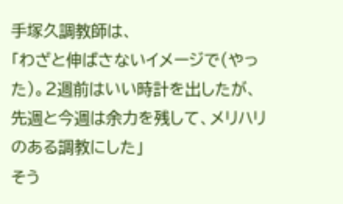手塚久調教師は、
「わざと伸ばさないイメージで(やった)。2週前はいい時計を出したが、先週と今週は余力を残して、メリハリのある調教にした」
そう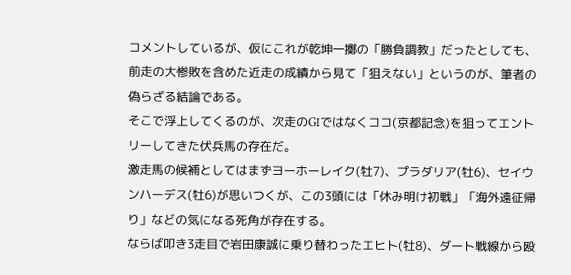コメントしているが、仮にこれが乾坤一擲の「勝負調教」だったとしても、前走の大惨敗を含めた近走の成績から見て「狙えない」というのが、筆者の偽らざる結論である。
そこで浮上してくるのが、次走のGⅠではなくココ(京都記念)を狙ってエントリーしてきた伏兵馬の存在だ。
激走馬の候補としてはまずヨーホーレイク(牡7)、プラダリア(牡6)、セイウンハーデス(牡6)が思いつくが、この3頭には「休み明け初戦」「海外遠征帰り」などの気になる死角が存在する。
ならば叩き3走目で岩田康誠に乗り替わったエヒト(牡8)、ダート戦線から殴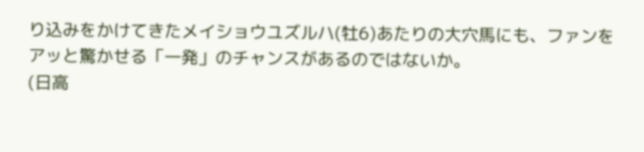り込みをかけてきたメイショウユズルハ(牡6)あたりの大穴馬にも、ファンをアッと驚かせる「一発」のチャンスがあるのではないか。
(日高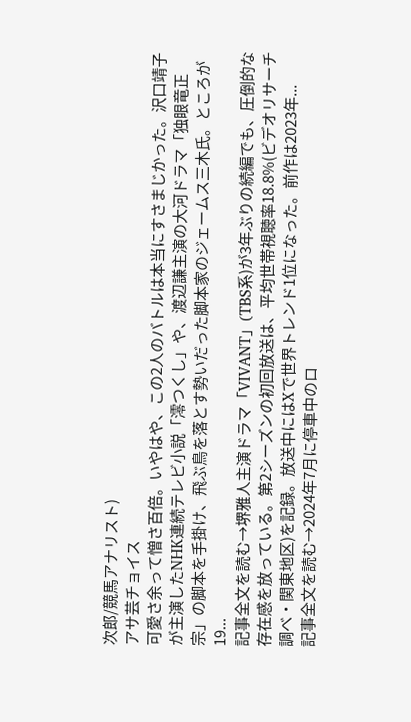次郎/競馬アナリスト)
アサ芸チョイス
可愛さ余って憎さ百倍。いやはや、この2人のバトルは本当にすさまじかった。沢口靖子が主演したNHK連続テレビ小説「澪つくし」や、渡辺謙主演の大河ドラマ「独眼竜正宗」の脚本を手掛け、飛ぶ鳥を落とす勢いだった脚本家のジェームス三木氏。ところが19...
記事全文を読む→堺雅人主演ドラマ「VIVANT」(TBS系)が3年ぶりの続編でも、圧倒的な存在感を放っている。第2シーズンの初回放送は、平均世帯視聴率18.8%(ビデオリサーチ調べ・関東地区)を記録。放送中にはXで世界トレンド1位になった。前作は2023年...
記事全文を読む→2024年7月に停車中のロ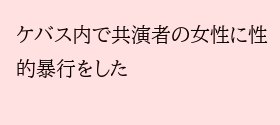ケバス内で共演者の女性に性的暴行をした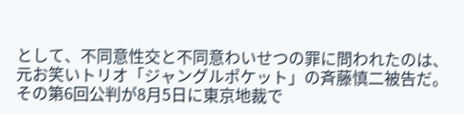として、不同意性交と不同意わいせつの罪に問われたのは、元お笑いトリオ「ジャングルポケット」の斉藤慎二被告だ。その第6回公判が8月5日に東京地裁で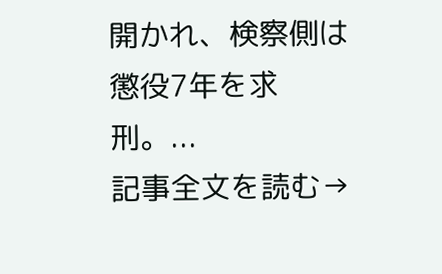開かれ、検察側は懲役7年を求刑。...
記事全文を読む→